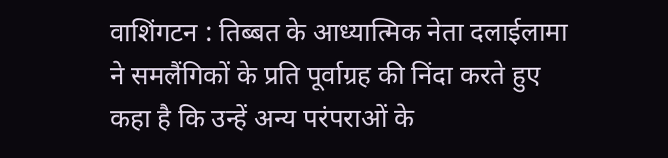वाशिंगटन : तिब्बत के आध्यात्मिक नेता दलाईलामा ने समलैंगिकों के प्रति पूर्वाग्रह की निंदा करते हुए कहा है कि उन्हें अन्य परंपराओं के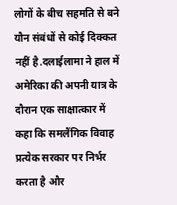लोगों के बीच सहमति से बने यौन संबंधों से कोई दिक्कत नहीं है.दलाईलामा ने हाल में अमेरिका की अपनी यात्र के दौरान एक साक्षात्कार में कहा कि समलैंगिक विवाह प्रत्येक सरकार पर निर्भर करता है और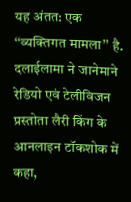यह अंतत: एक ‘‘व्यक्तिगत मामला’’ है.
दलाईलामा ने जानेमाने रेडियो एवं टेलीविजन प्रस्तोता लैरी किंग के आनलाइन टॉकशोक में कहा,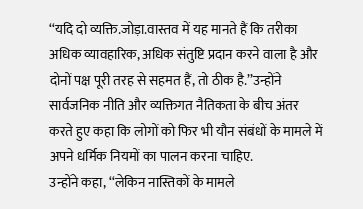‘‘यदि दो व्यक्ति.जोड़ा.वास्तव में यह मानते हैं कि तरीका अधिक व्यावहारिक, अधिक संतुष्टि प्रदान करने वाला है और दोनों पक्ष पूरी तरह से सहमत हैं, तो ठीक है.’’उन्होंने सार्वजनिक नीति और व्यक्तिगत नैतिकता के बीच अंतर करते हुए कहा कि लोगों को फिर भी यौन संबंधों के मामले में अपने धर्मिक नियमों का पालन करना चाहिए.
उन्होंने कहा, ‘‘लेकिन नास्तिकों के मामले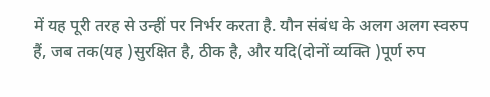में यह पूरी तरह से उन्हीं पर निर्भर करता है. यौन संबंध के अलग अलग स्वरुप हैं, जब तक(यह )सुरक्षित है, ठीक है, और यदि(दोनों व्यक्ति )पूर्ण रुप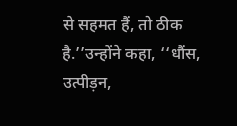से सहमत हैं, तो ठीक है.’’उन्होंने कहा, ‘‘धौंस, उत्पीड़न,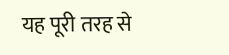यह पूरी तरह से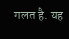गलत है. यह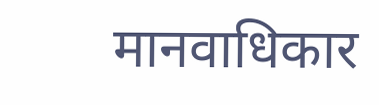मानवाधिकार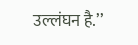उल्लंघन है.’’